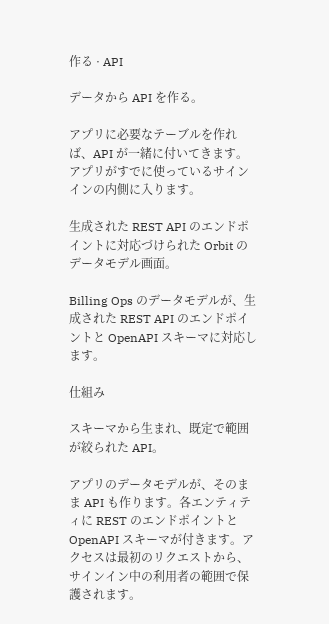作る · API

データから API を作る。

アプリに必要なテーブルを作れば、API が一緒に付いてきます。アプリがすでに使っているサインインの内側に入ります。

生成された REST API のエンドポイントに対応づけられた Orbit のデータモデル画面。

Billing Ops のデータモデルが、生成された REST API のエンドポイントと OpenAPI スキーマに対応します。

仕組み

スキーマから生まれ、既定で範囲が絞られた API。

アプリのデータモデルが、そのまま API も作ります。各エンティティに REST のエンドポイントと OpenAPI スキーマが付きます。アクセスは最初のリクエストから、サインイン中の利用者の範囲で保護されます。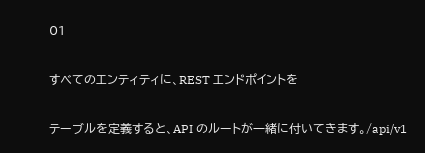01

すべてのエンティティに、REST エンドポイントを

テーブルを定義すると、API のルートが一緒に付いてきます。/api/v1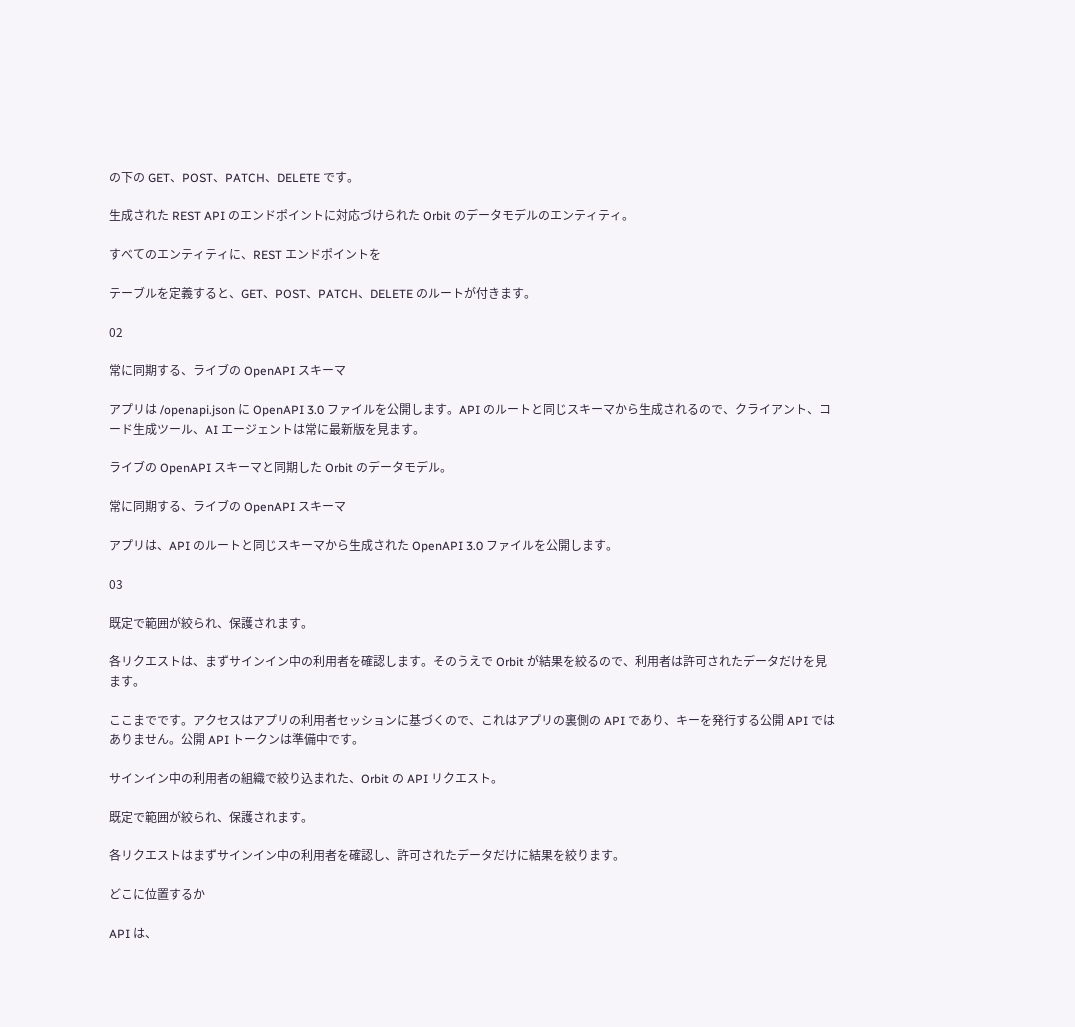の下の GET、POST、PATCH、DELETE です。

生成された REST API のエンドポイントに対応づけられた Orbit のデータモデルのエンティティ。

すべてのエンティティに、REST エンドポイントを

テーブルを定義すると、GET、POST、PATCH、DELETE のルートが付きます。

02

常に同期する、ライブの OpenAPI スキーマ

アプリは /openapi.json に OpenAPI 3.0 ファイルを公開します。API のルートと同じスキーマから生成されるので、クライアント、コード生成ツール、AI エージェントは常に最新版を見ます。

ライブの OpenAPI スキーマと同期した Orbit のデータモデル。

常に同期する、ライブの OpenAPI スキーマ

アプリは、API のルートと同じスキーマから生成された OpenAPI 3.0 ファイルを公開します。

03

既定で範囲が絞られ、保護されます。

各リクエストは、まずサインイン中の利用者を確認します。そのうえで Orbit が結果を絞るので、利用者は許可されたデータだけを見ます。

ここまでです。アクセスはアプリの利用者セッションに基づくので、これはアプリの裏側の API であり、キーを発行する公開 API ではありません。公開 API トークンは準備中です。

サインイン中の利用者の組織で絞り込まれた、Orbit の API リクエスト。

既定で範囲が絞られ、保護されます。

各リクエストはまずサインイン中の利用者を確認し、許可されたデータだけに結果を絞ります。

どこに位置するか

API は、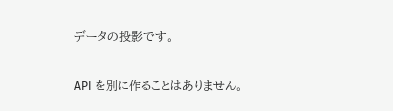データの投影です。

API を別に作ることはありません。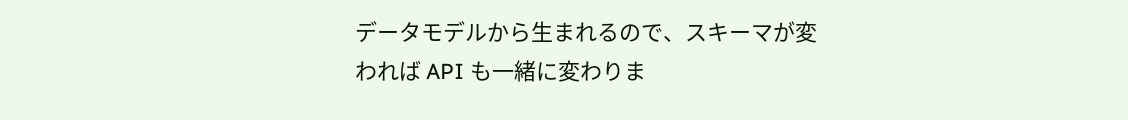データモデルから生まれるので、スキーマが変われば API も一緒に変わりま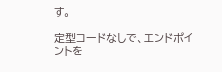す。

定型コードなしで、エンドポイントを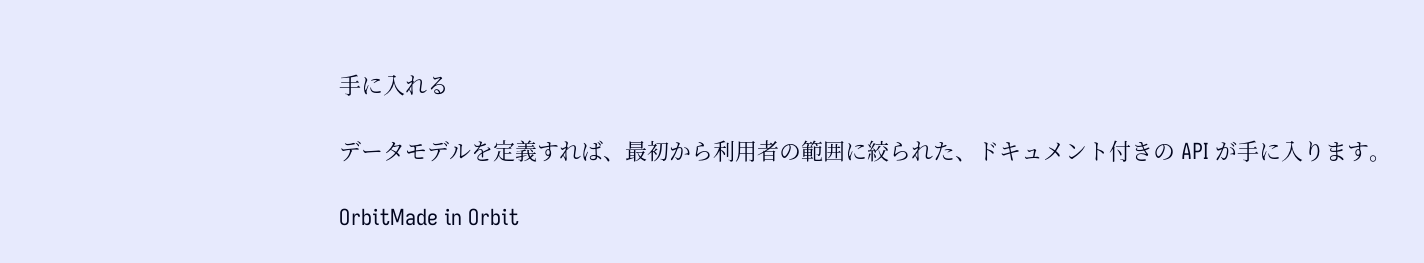手に入れる

データモデルを定義すれば、最初から利用者の範囲に絞られた、ドキュメント付きの API が手に入ります。

OrbitMade in Orbit